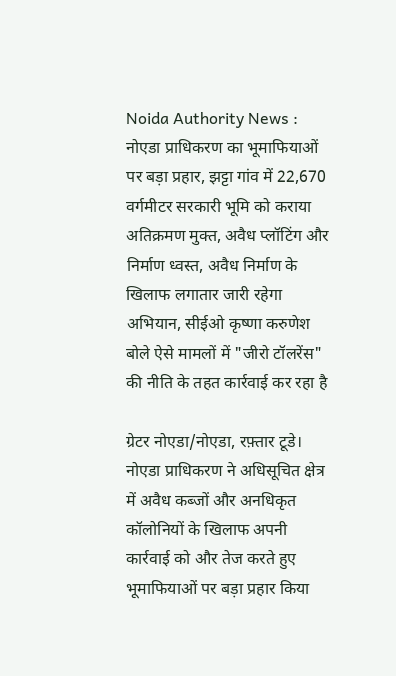Noida Authority News : नोएडा प्राधिकरण का भूमाफियाओं पर बड़ा प्रहार, झट्टा गांव में 22,670 वर्गमीटर सरकारी भूमि को कराया अतिक्रमण मुक्त, अवैध प्लॉटिंग और निर्माण ध्वस्त, अवैध निर्माण के खिलाफ लगातार जारी रहेगा अभियान, सीईओ कृष्णा करुणेश बोले ऐसे मामलों में "जीरो टॉलरेंस" की नीति के तहत कार्रवाई कर रहा है

ग्रेटर नोएडा/नोएडा, रफ़्तार टूडे। नोएडा प्राधिकरण ने अधिसूचित क्षेत्र में अवैध कब्जों और अनधिकृत कॉलोनियों के खिलाफ अपनी कार्रवाई को और तेज करते हुए भूमाफियाओं पर बड़ा प्रहार किया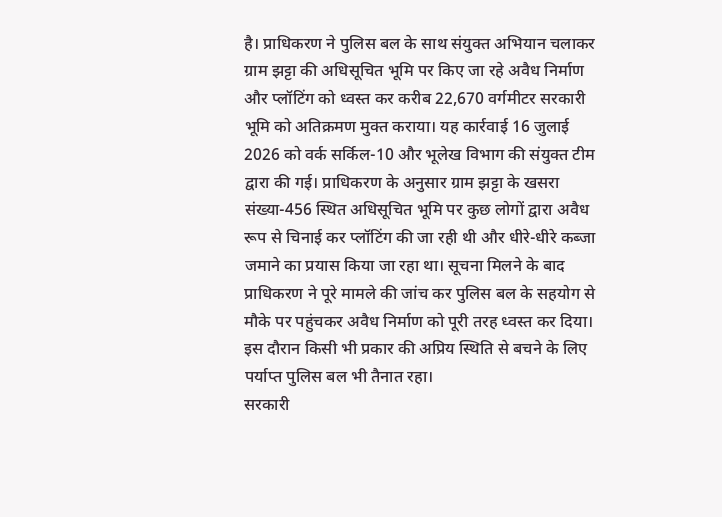है। प्राधिकरण ने पुलिस बल के साथ संयुक्त अभियान चलाकर ग्राम झट्टा की अधिसूचित भूमि पर किए जा रहे अवैध निर्माण और प्लॉटिंग को ध्वस्त कर करीब 22,670 वर्गमीटर सरकारी भूमि को अतिक्रमण मुक्त कराया। यह कार्रवाई 16 जुलाई 2026 को वर्क सर्किल-10 और भूलेख विभाग की संयुक्त टीम द्वारा की गई। प्राधिकरण के अनुसार ग्राम झट्टा के खसरा संख्या-456 स्थित अधिसूचित भूमि पर कुछ लोगों द्वारा अवैध रूप से चिनाई कर प्लॉटिंग की जा रही थी और धीरे-धीरे कब्जा जमाने का प्रयास किया जा रहा था। सूचना मिलने के बाद प्राधिकरण ने पूरे मामले की जांच कर पुलिस बल के सहयोग से मौके पर पहुंचकर अवैध निर्माण को पूरी तरह ध्वस्त कर दिया। इस दौरान किसी भी प्रकार की अप्रिय स्थिति से बचने के लिए पर्याप्त पुलिस बल भी तैनात रहा।
सरकारी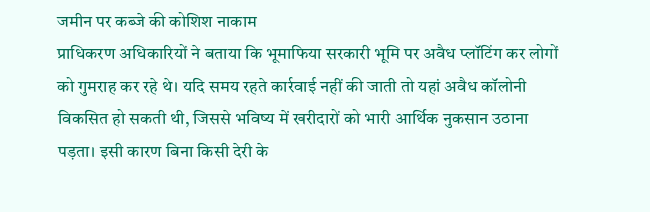जमीन पर कब्जे की कोशिश नाकाम
प्राधिकरण अधिकारियों ने बताया कि भूमाफिया सरकारी भूमि पर अवैध प्लॉटिंग कर लोगों को गुमराह कर रहे थे। यदि समय रहते कार्रवाई नहीं की जाती तो यहां अवैध कॉलोनी विकसित हो सकती थी, जिससे भविष्य में खरीदारों को भारी आर्थिक नुकसान उठाना पड़ता। इसी कारण बिना किसी देरी के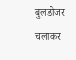बुलडोजर चलाकर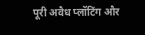पूरी अवैध प्लॉटिंग और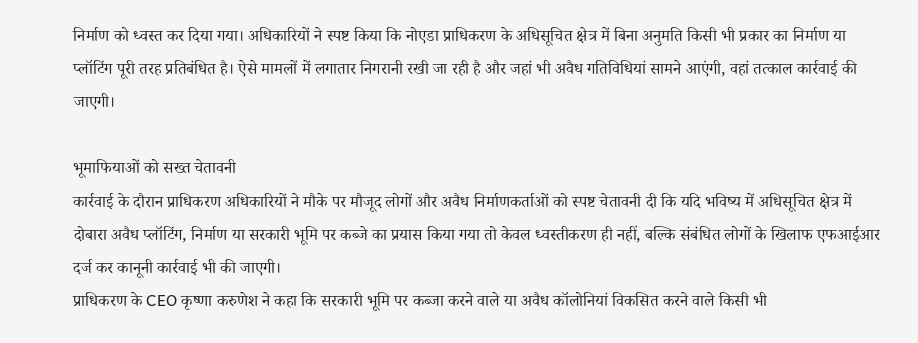निर्माण को ध्वस्त कर दिया गया। अधिकारियों ने स्पष्ट किया कि नोएडा प्राधिकरण के अधिसूचित क्षेत्र में बिना अनुमति किसी भी प्रकार का निर्माण या प्लॉटिंग पूरी तरह प्रतिबंधित है। ऐसे मामलों में लगातार निगरानी रखी जा रही है और जहां भी अवैध गतिविधियां सामने आएंगी, वहां तत्काल कार्रवाई की जाएगी।

भूमाफियाओं को सख्त चेतावनी
कार्रवाई के दौरान प्राधिकरण अधिकारियों ने मौके पर मौजूद लोगों और अवैध निर्माणकर्ताओं को स्पष्ट चेतावनी दी कि यदि भविष्य में अधिसूचित क्षेत्र में दोबारा अवैध प्लॉटिंग, निर्माण या सरकारी भूमि पर कब्जे का प्रयास किया गया तो केवल ध्वस्तीकरण ही नहीं, बल्कि संबंधित लोगों के खिलाफ एफआईआर दर्ज कर कानूनी कार्रवाई भी की जाएगी।
प्राधिकरण के CEO कृष्णा करुणेश ने कहा कि सरकारी भूमि पर कब्जा करने वाले या अवैध कॉलोनियां विकसित करने वाले किसी भी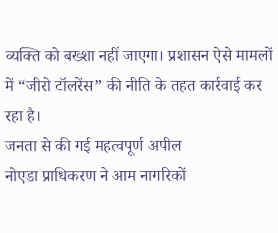व्यक्ति को बख्शा नहीं जाएगा। प्रशासन ऐसे मामलों में “जीरो टॉलरेंस” की नीति के तहत कार्रवाई कर रहा है।
जनता से की गई महत्वपूर्ण अपील
नोएडा प्राधिकरण ने आम नागरिकों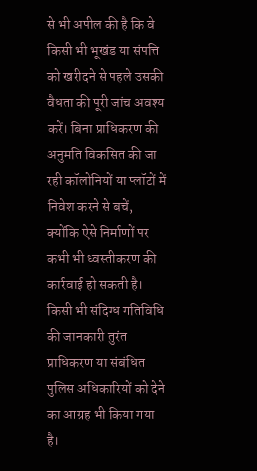से भी अपील की है कि वे किसी भी भूखंड या संपत्ति को खरीदने से पहले उसकी वैधता की पूरी जांच अवश्य करें। बिना प्राधिकरण की अनुमति विकसित की जा रही कॉलोनियों या प्लॉटों में निवेश करने से बचें, क्योंकि ऐसे निर्माणों पर कभी भी ध्वस्तीकरण की कार्रवाई हो सकती है। किसी भी संदिग्ध गतिविधि की जानकारी तुरंत प्राधिकरण या संबंधित पुलिस अधिकारियों को देने का आग्रह भी किया गया है।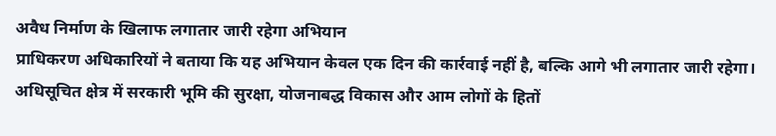अवैध निर्माण के खिलाफ लगातार जारी रहेगा अभियान
प्राधिकरण अधिकारियों ने बताया कि यह अभियान केवल एक दिन की कार्रवाई नहीं है, बल्कि आगे भी लगातार जारी रहेगा। अधिसूचित क्षेत्र में सरकारी भूमि की सुरक्षा, योजनाबद्ध विकास और आम लोगों के हितों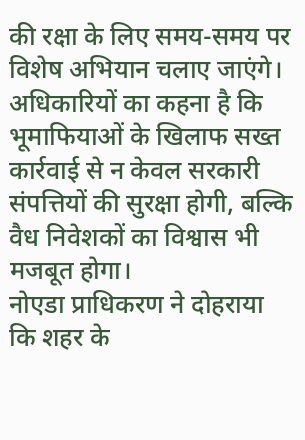की रक्षा के लिए समय-समय पर विशेष अभियान चलाए जाएंगे। अधिकारियों का कहना है कि भूमाफियाओं के खिलाफ सख्त कार्रवाई से न केवल सरकारी संपत्तियों की सुरक्षा होगी, बल्कि वैध निवेशकों का विश्वास भी मजबूत होगा।
नोएडा प्राधिकरण ने दोहराया कि शहर के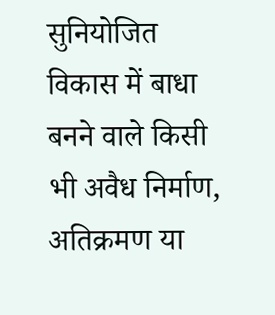सुनियोजित विकास में बाधा बनने वाले किसी भी अवैध निर्माण, अतिक्रमण या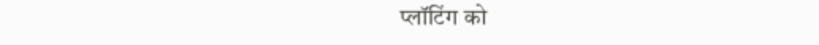प्लॉटिंग को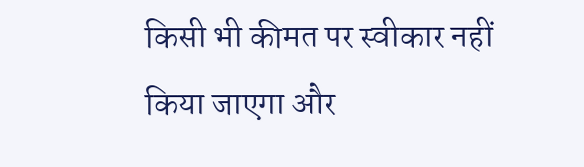किसी भी कीमत पर स्वीकार नहीं किया जाएगा और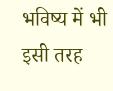भविष्य में भी इसी तरह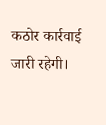कठोर कार्रवाई जारी रहेगी।